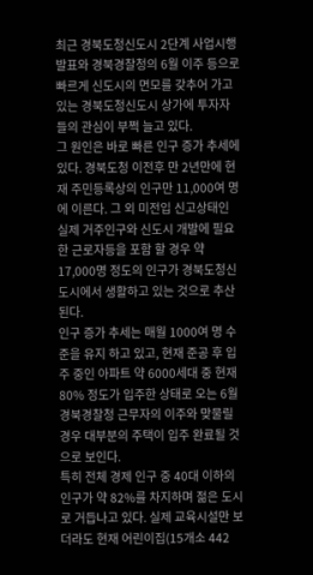최근 경북도청신도시 2단계 사업시행 발표와 경북경찰청의 6월 이주 등으로 빠르게 신도시의 면모를 갖추어 가고 있는 경북도청신도시 상가에 투자자들의 관심이 부쩍 늘고 있다.
그 원인은 바로 빠른 인구 증가 추세에 있다. 경북도청 이전후 만 2년만에 현재 주민등록상의 인구만 11,000여 명에 이른다. 그 외 미전입 신고상태인 실제 거주인구와 신도시 개발에 필요한 근로자등을 포함 할 경우 약 17,000명 정도의 인구가 경북도청신도시에서 생활하고 있는 것으로 추산된다.
인구 증가 추세는 매월 1000여 명 수준을 유지 하고 있고, 현재 준공 후 입주 중인 아파트 약 6000세대 중 현재 80% 정도가 입주한 상태로 오는 6월 경북경찰청 근무자의 이주와 맞물릴 경우 대부분의 주택이 입주 완료될 것으로 보인다.
특히 전체 경제 인구 중 40대 이하의 인구가 약 82%를 차지하며 젊은 도시로 거듭나고 있다. 실제 교육시설만 보더라도 현재 어린이집(15개소 442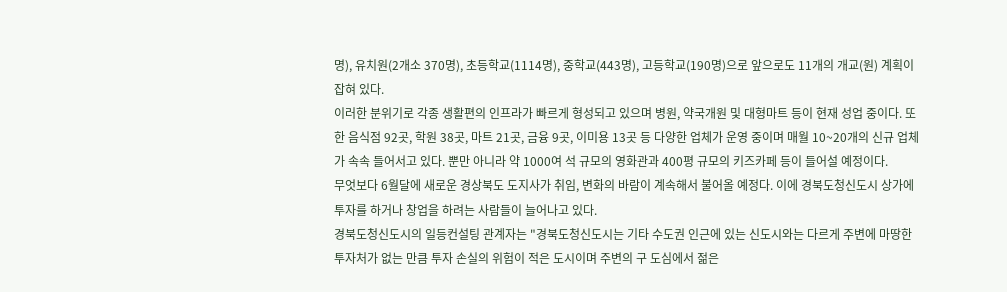명), 유치원(2개소 370명), 초등학교(1114명), 중학교(443명), 고등학교(190명)으로 앞으로도 11개의 개교(원) 계획이 잡혀 있다.
이러한 분위기로 각종 생활편의 인프라가 빠르게 형성되고 있으며 병원, 약국개원 및 대형마트 등이 현재 성업 중이다. 또한 음식점 92곳, 학원 38곳, 마트 21곳, 금융 9곳, 이미용 13곳 등 다양한 업체가 운영 중이며 매월 10~20개의 신규 업체가 속속 들어서고 있다. 뿐만 아니라 약 1000여 석 규모의 영화관과 400평 규모의 키즈카페 등이 들어설 예정이다.
무엇보다 6월달에 새로운 경상북도 도지사가 취임, 변화의 바람이 계속해서 불어올 예정다. 이에 경북도청신도시 상가에 투자를 하거나 창업을 하려는 사람들이 늘어나고 있다.
경북도청신도시의 일등컨설팅 관계자는 "경북도청신도시는 기타 수도권 인근에 있는 신도시와는 다르게 주변에 마땅한 투자처가 없는 만큼 투자 손실의 위험이 적은 도시이며 주변의 구 도심에서 젊은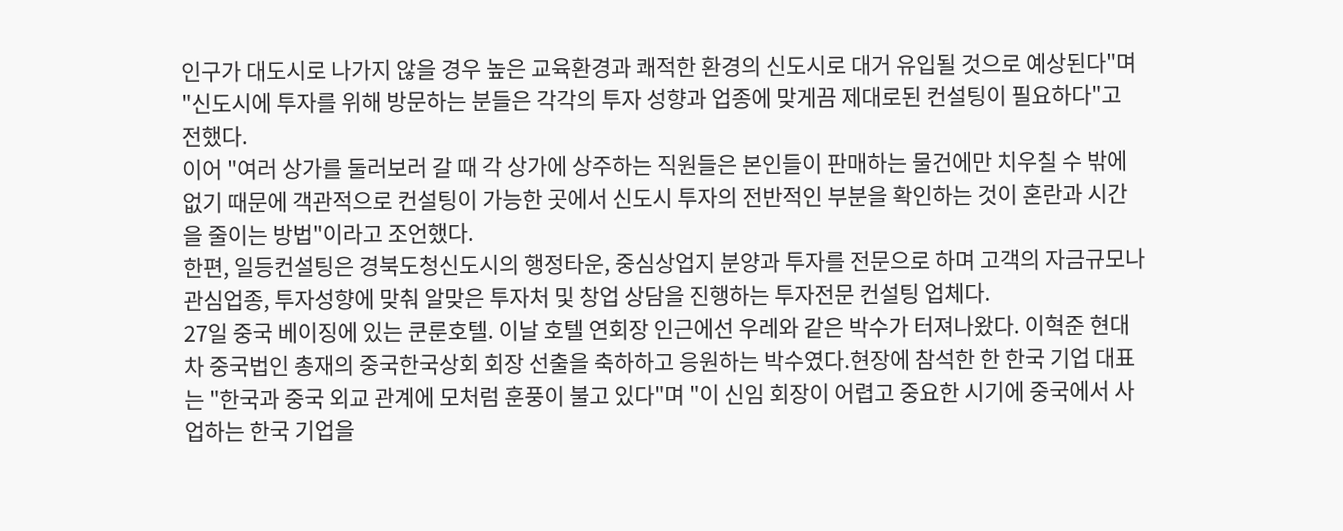인구가 대도시로 나가지 않을 경우 높은 교육환경과 쾌적한 환경의 신도시로 대거 유입될 것으로 예상된다"며 "신도시에 투자를 위해 방문하는 분들은 각각의 투자 성향과 업종에 맞게끔 제대로된 컨설팅이 필요하다"고 전했다.
이어 "여러 상가를 둘러보러 갈 때 각 상가에 상주하는 직원들은 본인들이 판매하는 물건에만 치우칠 수 밖에 없기 때문에 객관적으로 컨설팅이 가능한 곳에서 신도시 투자의 전반적인 부분을 확인하는 것이 혼란과 시간을 줄이는 방법"이라고 조언했다.
한편, 일등컨설팅은 경북도청신도시의 행정타운, 중심상업지 분양과 투자를 전문으로 하며 고객의 자금규모나 관심업종, 투자성향에 맞춰 알맞은 투자처 및 창업 상담을 진행하는 투자전문 컨설팅 업체다.
27일 중국 베이징에 있는 쿤룬호텔. 이날 호텔 연회장 인근에선 우레와 같은 박수가 터져나왔다. 이혁준 현대차 중국법인 총재의 중국한국상회 회장 선출을 축하하고 응원하는 박수였다.현장에 참석한 한 한국 기업 대표는 "한국과 중국 외교 관계에 모처럼 훈풍이 불고 있다"며 "이 신임 회장이 어렵고 중요한 시기에 중국에서 사업하는 한국 기업을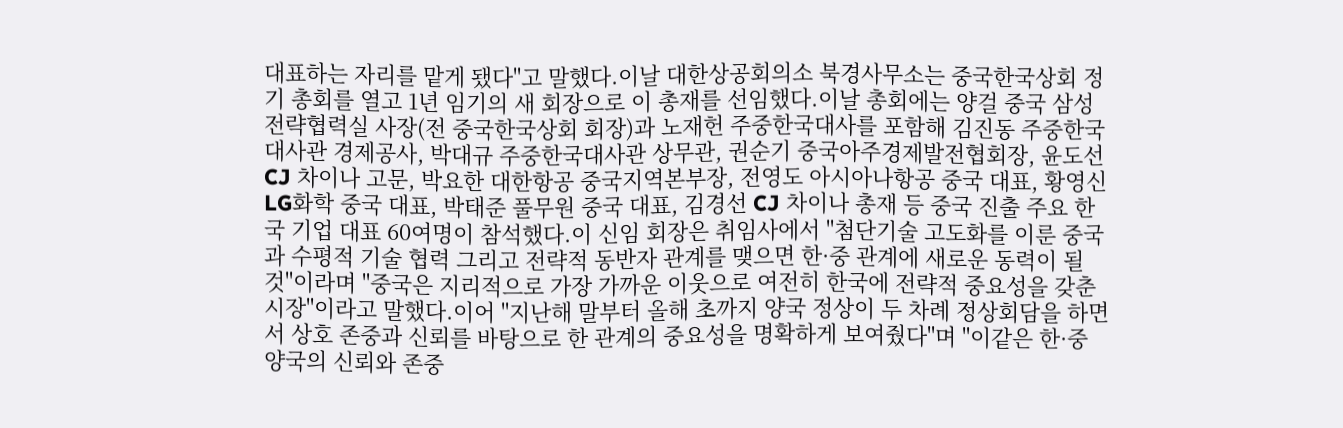대표하는 자리를 맡게 됐다"고 말했다.이날 대한상공회의소 북경사무소는 중국한국상회 정기 총회를 열고 1년 임기의 새 회장으로 이 총재를 선임했다.이날 총회에는 양걸 중국 삼성 전략협력실 사장(전 중국한국상회 회장)과 노재헌 주중한국대사를 포함해 김진동 주중한국대사관 경제공사, 박대규 주중한국대사관 상무관, 권순기 중국아주경제발전협회장, 윤도선 CJ 차이나 고문, 박요한 대한항공 중국지역본부장, 전영도 아시아나항공 중국 대표, 황영신 LG화학 중국 대표, 박태준 풀무원 중국 대표, 김경선 CJ 차이나 총재 등 중국 진출 주요 한국 기업 대표 60여명이 참석했다.이 신임 회장은 취임사에서 "첨단기술 고도화를 이룬 중국과 수평적 기술 협력 그리고 전략적 동반자 관계를 맺으면 한·중 관계에 새로운 동력이 될 것"이라며 "중국은 지리적으로 가장 가까운 이웃으로 여전히 한국에 전략적 중요성을 갖춘 시장"이라고 말했다.이어 "지난해 말부터 올해 초까지 양국 정상이 두 차례 정상회담을 하면서 상호 존중과 신뢰를 바탕으로 한 관계의 중요성을 명확하게 보여줬다"며 "이같은 한·중 양국의 신뢰와 존중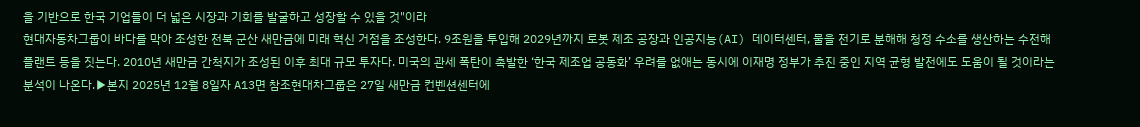을 기반으로 한국 기업들이 더 넓은 시장과 기회를 발굴하고 성장할 수 있을 것"이라
현대자동차그룹이 바다를 막아 조성한 전북 군산 새만금에 미래 혁신 거점을 조성한다. 9조원을 투입해 2029년까지 로봇 제조 공장과 인공지능(AI) 데이터센터, 물을 전기로 분해해 청정 수소를 생산하는 수전해 플랜트 등을 짓는다. 2010년 새만금 간척지가 조성된 이후 최대 규모 투자다. 미국의 관세 폭탄이 촉발한 ‘한국 제조업 공동화’ 우려를 없애는 동시에 이재명 정부가 추진 중인 지역 균형 발전에도 도움이 될 것이라는 분석이 나온다.▶본지 2025년 12월 8일자 A13면 참조현대차그룹은 27일 새만금 컨벤션센터에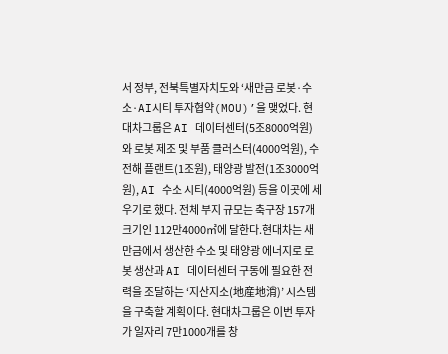서 정부, 전북특별자치도와 ‘새만금 로봇·수소·AI시티 투자협약(MOU)’을 맺었다. 현대차그룹은 AI 데이터센터(5조8000억원)와 로봇 제조 및 부품 클러스터(4000억원), 수전해 플랜트(1조원), 태양광 발전(1조3000억원), AI 수소 시티(4000억원) 등을 이곳에 세우기로 했다. 전체 부지 규모는 축구장 157개 크기인 112만4000㎡에 달한다.현대차는 새만금에서 생산한 수소 및 태양광 에너지로 로봇 생산과 AI 데이터센터 구동에 필요한 전력을 조달하는 ‘지산지소(地産地消)’ 시스템을 구축할 계획이다. 현대차그룹은 이번 투자가 일자리 7만1000개를 창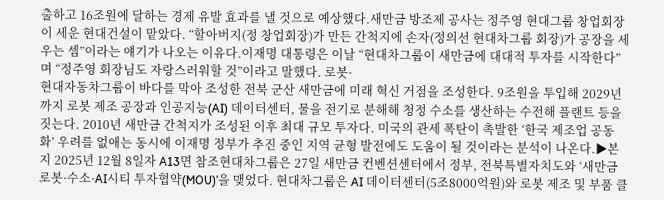출하고 16조원에 달하는 경제 유발 효과를 낼 것으로 예상했다.새만금 방조제 공사는 정주영 현대그룹 창업회장이 세운 현대건설이 맡았다. “할아버지(정 창업회장)가 만든 간척지에 손자(정의선 현대차그룹 회장)가 공장을 세우는 셈”이라는 얘기가 나오는 이유다.이재명 대통령은 이날 “현대차그룹이 새만금에 대대적 투자를 시작한다”며 “정주영 회장님도 자랑스러워할 것”이라고 말했다. 로봇·
현대자동차그룹이 바다를 막아 조성한 전북 군산 새만금에 미래 혁신 거점을 조성한다. 9조원을 투입해 2029년까지 로봇 제조 공장과 인공지능(AI) 데이터센터, 물을 전기로 분해해 청정 수소를 생산하는 수전해 플랜트 등을 짓는다. 2010년 새만금 간척지가 조성된 이후 최대 규모 투자다. 미국의 관세 폭탄이 촉발한 ‘한국 제조업 공동화’ 우려를 없애는 동시에 이재명 정부가 추진 중인 지역 균형 발전에도 도움이 될 것이라는 분석이 나온다.▶본지 2025년 12월 8일자 A13면 참조현대차그룹은 27일 새만금 컨벤션센터에서 정부, 전북특별자치도와 ‘새만금 로봇·수소·AI시티 투자협약(MOU)’을 맺었다. 현대차그룹은 AI 데이터센터(5조8000억원)와 로봇 제조 및 부품 클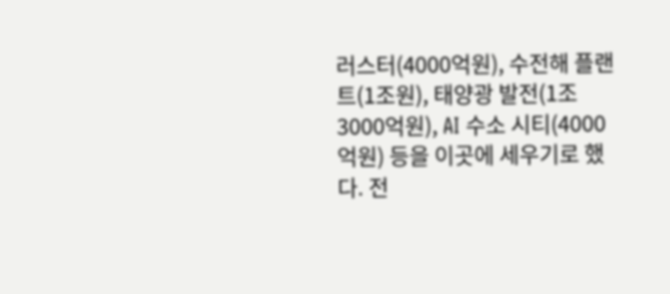러스터(4000억원), 수전해 플랜트(1조원), 태양광 발전(1조3000억원), AI 수소 시티(4000억원) 등을 이곳에 세우기로 했다. 전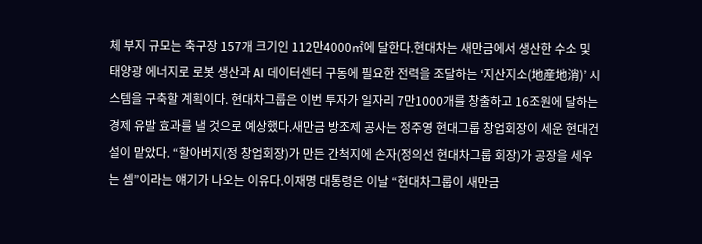체 부지 규모는 축구장 157개 크기인 112만4000㎡에 달한다.현대차는 새만금에서 생산한 수소 및 태양광 에너지로 로봇 생산과 AI 데이터센터 구동에 필요한 전력을 조달하는 ‘지산지소(地産地消)’ 시스템을 구축할 계획이다. 현대차그룹은 이번 투자가 일자리 7만1000개를 창출하고 16조원에 달하는 경제 유발 효과를 낼 것으로 예상했다.새만금 방조제 공사는 정주영 현대그룹 창업회장이 세운 현대건설이 맡았다. “할아버지(정 창업회장)가 만든 간척지에 손자(정의선 현대차그룹 회장)가 공장을 세우는 셈”이라는 얘기가 나오는 이유다.이재명 대통령은 이날 “현대차그룹이 새만금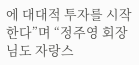에 대대적 투자를 시작한다”며 “정주영 회장님도 자랑스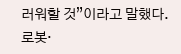러워할 것”이라고 말했다. 로봇·